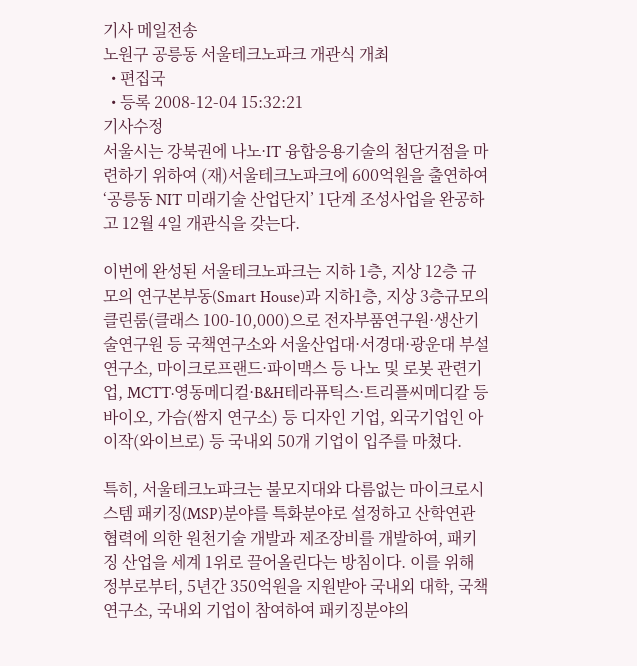기사 메일전송
노원구 공릉동 서울테크노파크 개관식 개최
  • 편집국
  • 등록 2008-12-04 15:32:21
기사수정
서울시는 강북권에 나노·IT 융합응용기술의 첨단거점을 마련하기 위하여 (재)서울테크노파크에 600억원을 출연하여 ‘공릉동 NIT 미래기술 산업단지’ 1단계 조성사업을 완공하고 12월 4일 개관식을 갖는다.

이번에 완성된 서울테크노파크는 지하 1층, 지상 12층 규모의 연구본부동(Smart House)과 지하1층, 지상 3층규모의 클린룸(클래스 100-10,000)으로 전자부품연구원·생산기술연구원 등 국책연구소와 서울산업대·서경대·광운대 부설연구소, 마이크로프랜드·파이맥스 등 나노 및 로봇 관련기업, MCTT·영동메디컬·B&H테라퓨틱스·트리플씨메디칼 등 바이오, 가슴(쌈지 연구소) 등 디자인 기업, 외국기업인 아이작(와이브로) 등 국내외 50개 기업이 입주를 마쳤다.

특히, 서울테크노파크는 불모지대와 다름없는 마이크로시스템 패키징(MSP)분야를 특화분야로 설정하고 산학연관 협력에 의한 원천기술 개발과 제조장비를 개발하여, 패키징 산업을 세계 1위로 끌어올린다는 방침이다. 이를 위해 정부로부터, 5년간 350억원을 지원받아 국내외 대학, 국책연구소, 국내외 기업이 참여하여 패키징분야의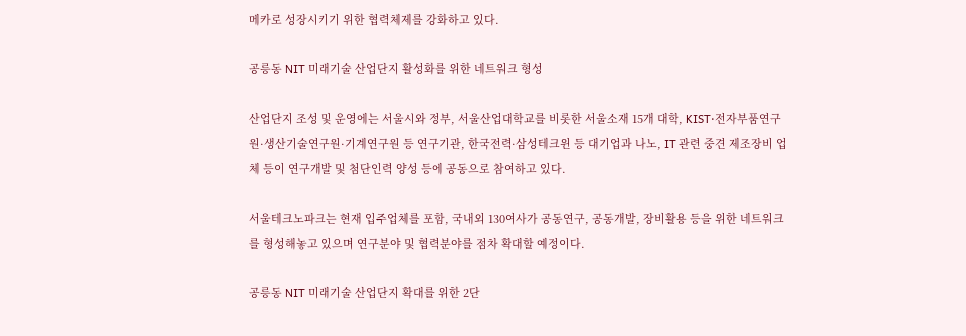메카로 성장시키기 위한 협력체제를 강화하고 있다.

공릉동 NIT 미래기술 산업단지 활성화를 위한 네트워크 형성

산업단지 조성 및 운영에는 서울시와 정부, 서울산업대학교를 비롯한 서울소재 15개 대학, KIST·전자부품연구원·생산기술연구원·기계연구원 등 연구기관, 한국전력·삼성테크윈 등 대기업과 나노, IT 관련 중견 제조장비 업체 등이 연구개발 및 첨단인력 양성 등에 공동으로 참여하고 있다.

서울테크노파크는 현재 입주업체를 포함, 국내외 130여사가 공동연구, 공동개발, 장비활용 등을 위한 네트워크를 형성해놓고 있으며 연구분야 및 협력분야를 점차 확대할 예정이다.

공릉동 NIT 미래기술 산업단지 확대를 위한 2단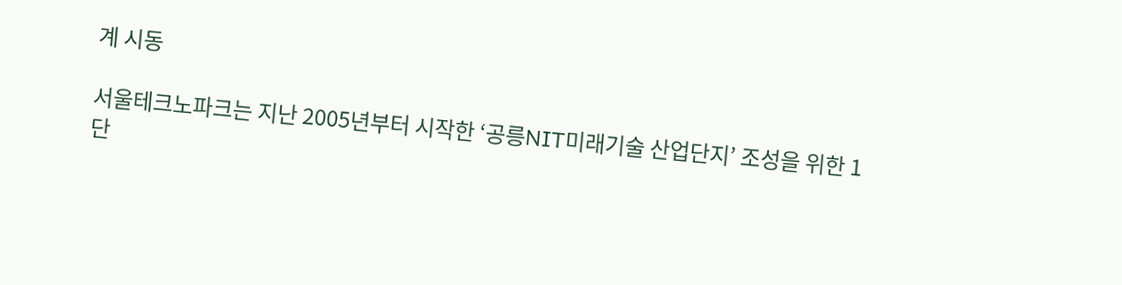계 시동

서울테크노파크는 지난 2005년부터 시작한 ‘공릉NIT미래기술 산업단지’ 조성을 위한 1단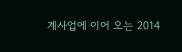계사업에 이어 오는 2014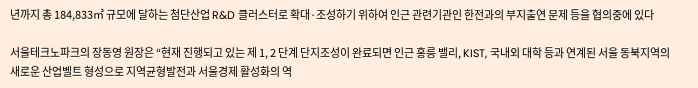년까지 총 184,833㎡ 규모에 달하는 첨단산업 R&D 클러스터로 확대·조성하기 위하여 인근 관련기관인 한전과의 부지출연 문제 등을 협의중에 있다

서울테크노파크의 장동영 원장은 “현재 진행되고 있는 제 1, 2 단계 단지조성이 완료되면 인근 홍릉 밸리, KIST, 국내외 대학 등과 연계된 서울 동북지역의 새로운 산업벨트 형성으로 지역균형발전과 서울경제 활성화의 역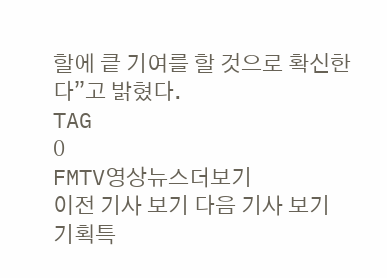할에 킅 기여를 할 것으로 확신한다”고 밝혔다.
TAG
0
FMTV영상뉴스더보기
이전 기사 보기 다음 기사 보기
기획특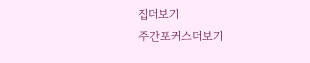집더보기
주간포커스더보기